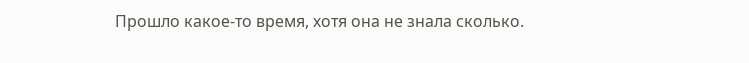Прошло какое-то время, хотя она не знала сколько.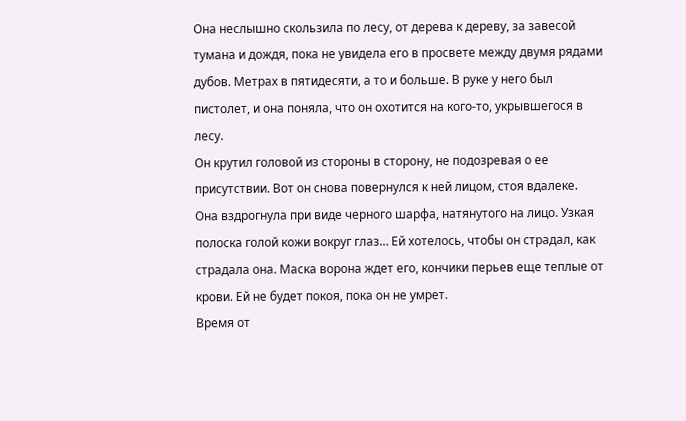Она неслышно скользила по лесу, от дерева к дереву, за завесой тумана и дождя, пока не увидела его в просвете между двумя рядами дубов. Метрах в пятидесяти, а то и больше. В руке у него был пистолет, и она поняла, что он охотится на кого-то, укрывшегося в лесу.
Он крутил головой из стороны в сторону, не подозревая о ее присутствии. Вот он снова повернулся к ней лицом, стоя вдалеке.
Она вздрогнула при виде черного шарфа, натянутого на лицо. Узкая полоска голой кожи вокруг глаз… Ей хотелось, чтобы он страдал, как страдала она. Маска ворона ждет его, кончики перьев еще теплые от крови. Ей не будет покоя, пока он не умрет.
Время от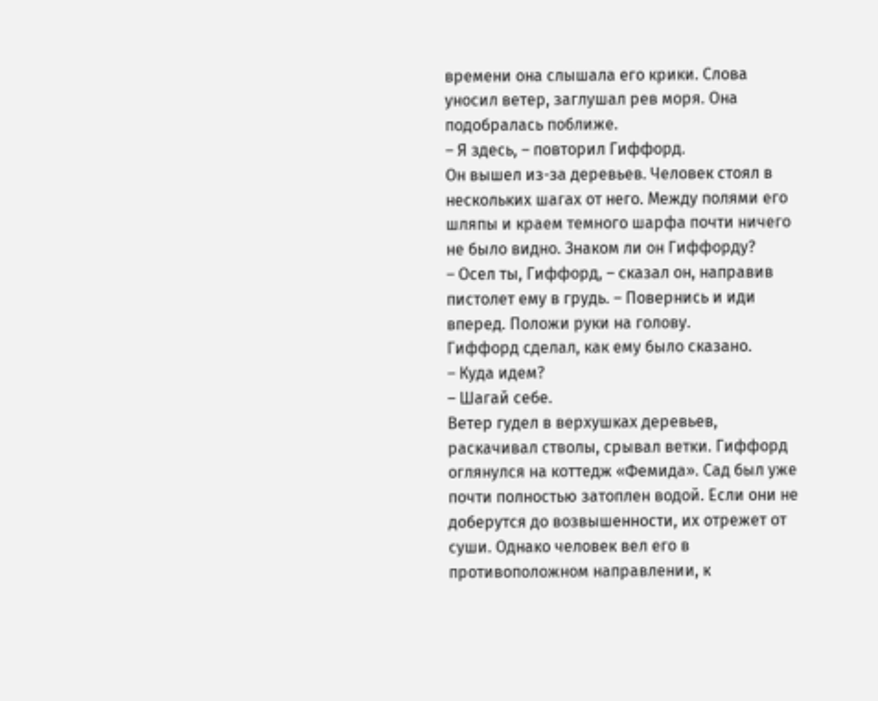времени она слышала его крики. Слова уносил ветер, заглушал рев моря. Она подобралась поближе.
– Я здесь, – повторил Гиффорд.
Он вышел из-за деревьев. Человек стоял в нескольких шагах от него. Между полями его шляпы и краем темного шарфа почти ничего не было видно. Знаком ли он Гиффорду?
– Осел ты, Гиффорд, – сказал он, направив пистолет ему в грудь. – Повернись и иди вперед. Положи руки на голову.
Гиффорд сделал, как ему было сказано.
– Куда идем?
– Шагай себе.
Ветер гудел в верхушках деревьев, раскачивал стволы, срывал ветки. Гиффорд оглянулся на коттедж «Фемида». Сад был уже почти полностью затоплен водой. Если они не доберутся до возвышенности, их отрежет от суши. Однако человек вел его в противоположном направлении, к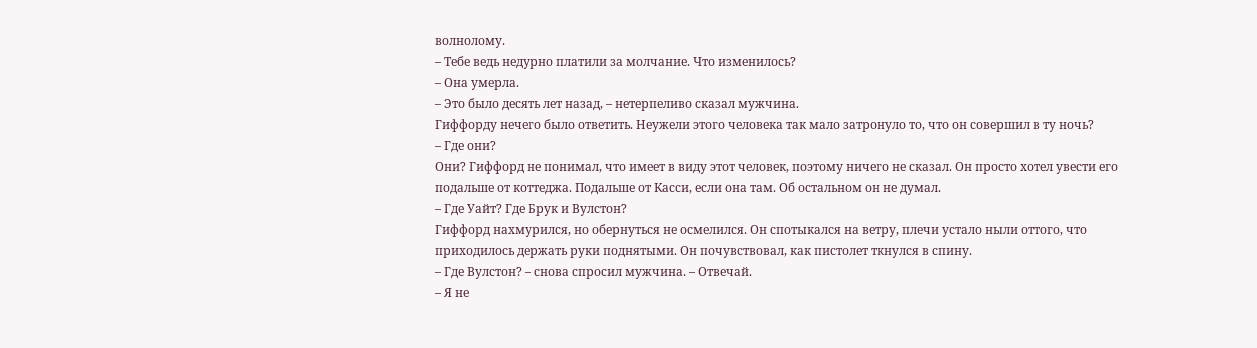волнолому.
– Тебе ведь недурно платили за молчание. Что изменилось?
– Она умерла.
– Это было десять лет назад, – нетерпеливо сказал мужчина.
Гиффорду нечего было ответить. Неужели этого человека так мало затронуло то, что он совершил в ту ночь?
– Где они?
Они? Гиффорд не понимал, что имеет в виду этот человек, поэтому ничего не сказал. Он просто хотел увести его подальше от коттеджа. Подальше от Касси, если она там. Об остальном он не думал.
– Где Уайт? Где Брук и Вулстон?
Гиффорд нахмурился, но обернуться не осмелился. Он спотыкался на ветру, плечи устало ныли оттого, что приходилось держать руки поднятыми. Он почувствовал, как пистолет ткнулся в спину.
– Где Вулстон? – снова спросил мужчина. – Отвечай.
– Я не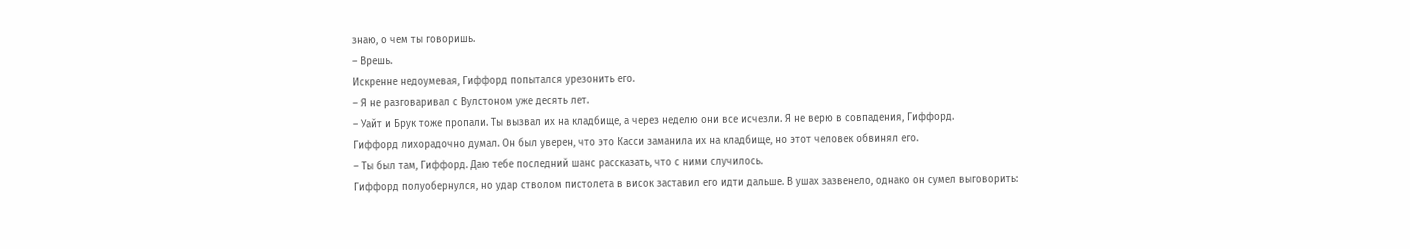знаю, о чем ты говоришь.
– Врешь.
Искренне недоумевая, Гиффорд попытался урезонить его.
– Я не разговаривал с Вулстоном уже десять лет.
– Уайт и Брук тоже пропали. Ты вызвал их на кладбище, а через неделю они все исчезли. Я не верю в совпадения, Гиффорд.
Гиффорд лихорадочно думал. Он был уверен, что это Касси заманила их на кладбище, но этот человек обвинял его.
– Ты был там, Гиффорд. Даю тебе последний шанс рассказать, что с ними случилось.
Гиффорд полуобернулся, но удар стволом пистолета в висок заставил его идти дальше. В ушах зазвенело, однако он сумел выговорить: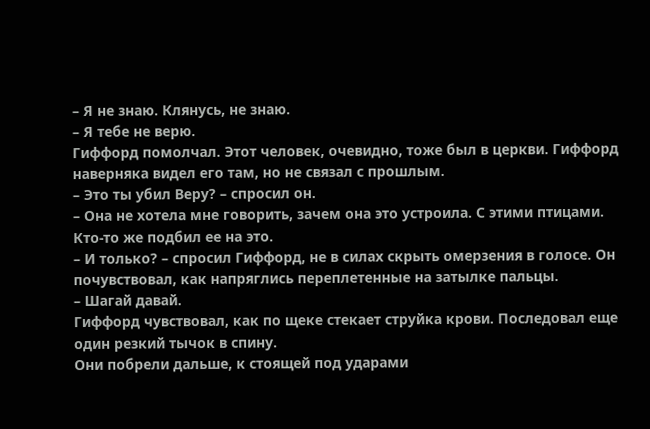– Я не знаю. Клянусь, не знаю.
– Я тебе не верю.
Гиффорд помолчал. Этот человек, очевидно, тоже был в церкви. Гиффорд наверняка видел его там, но не связал с прошлым.
– Это ты убил Веру? – спросил он.
– Она не хотела мне говорить, зачем она это устроила. С этими птицами. Кто-то же подбил ее на это.
– И только? – спросил Гиффорд, не в силах скрыть омерзения в голосе. Он почувствовал, как напряглись переплетенные на затылке пальцы.
– Шагай давай.
Гиффорд чувствовал, как по щеке стекает струйка крови. Последовал еще один резкий тычок в спину.
Они побрели дальше, к стоящей под ударами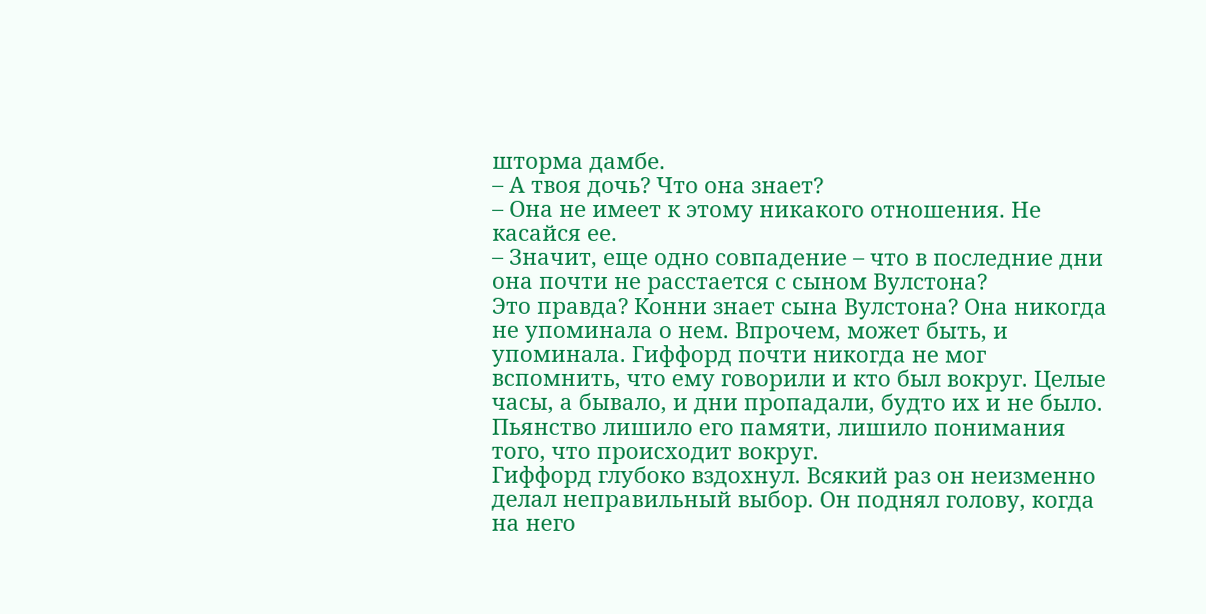шторма дамбе.
– А твоя дочь? Что она знает?
– Она не имеет к этому никакого отношения. Не касайся ее.
– Значит, еще одно совпадение – что в последние дни она почти не расстается с сыном Вулстона?
Это правда? Конни знает сына Вулстона? Она никогда не упоминала о нем. Впрочем, может быть, и упоминала. Гиффорд почти никогда не мог вспомнить, что ему говорили и кто был вокруг. Целые часы, а бывало, и дни пропадали, будто их и не было. Пьянство лишило его памяти, лишило понимания того, что происходит вокруг.
Гиффорд глубоко вздохнул. Всякий раз он неизменно делал неправильный выбор. Он поднял голову, когда на него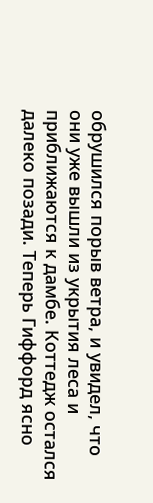обрушился порыв ветра, и увидел, что они уже вышли из укрытия леса и приближаются к дамбе. Коттедж остался далеко позади. Теперь Гиффорд ясно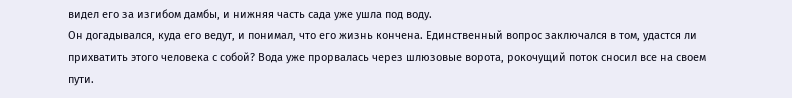видел его за изгибом дамбы, и нижняя часть сада уже ушла под воду.
Он догадывался, куда его ведут, и понимал, что его жизнь кончена. Единственный вопрос заключался в том, удастся ли прихватить этого человека с собой? Вода уже прорвалась через шлюзовые ворота, рокочущий поток сносил все на своем пути.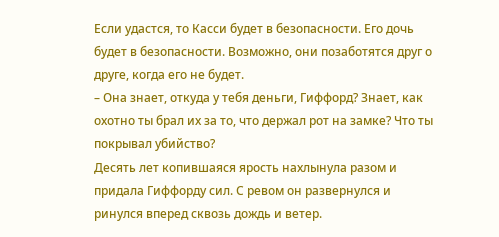Если удастся, то Касси будет в безопасности. Его дочь будет в безопасности. Возможно, они позаботятся друг о друге, когда его не будет.
– Она знает, откуда у тебя деньги, Гиффорд? Знает, как охотно ты брал их за то, что держал рот на замке? Что ты покрывал убийство?
Десять лет копившаяся ярость нахлынула разом и придала Гиффорду сил. С ревом он развернулся и ринулся вперед сквозь дождь и ветер.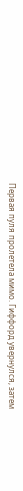Первая пуля пролетела мимо. Гиффорд увернулся, затем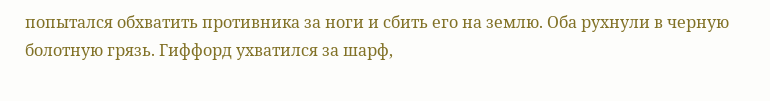попытался обхватить противника за ноги и сбить его на землю. Оба рухнули в черную болотную грязь. Гиффорд ухватился за шарф,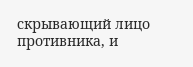скрывающий лицо противника, и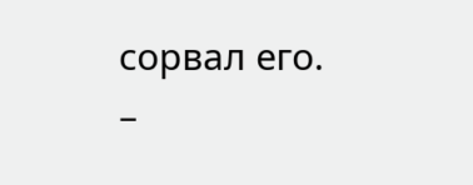сорвал его.
–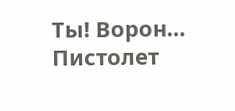Ты! Ворон…
Пистолет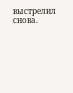выстрелил снова.